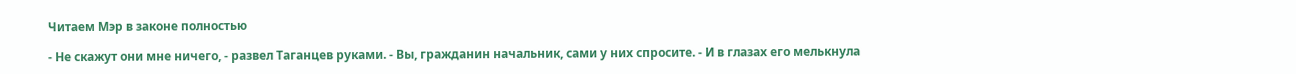Читаем Мэр в законе полностью

- Не скажут они мне ничего, - развел Таганцев руками. - Вы, гражданин начальник, сами у них спросите. - И в глазах его мелькнула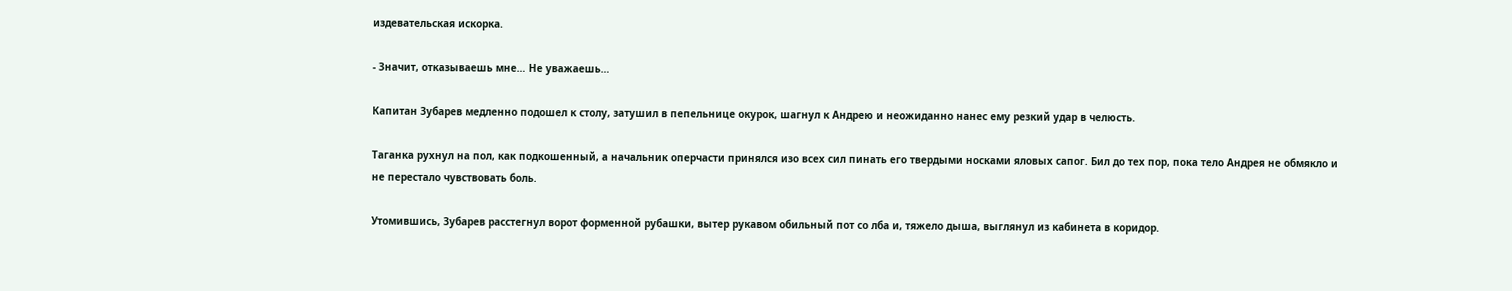издевательская искорка.

- Значит, отказываешь мне… Не уважаешь…

Капитан Зубарев медленно подошел к столу, затушил в пепельнице окурок, шагнул к Андрею и неожиданно нанес ему резкий удар в челюсть.

Таганка рухнул на пол, как подкошенный, а начальник оперчасти принялся изо всех сил пинать его твердыми носками яловых сапог. Бил до тех пор, пока тело Андрея не обмякло и не перестало чувствовать боль.

Утомившись, Зубарев расстегнул ворот форменной рубашки, вытер рукавом обильный пот со лба и, тяжело дыша, выглянул из кабинета в коридор.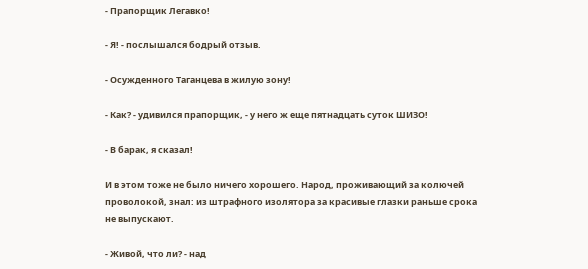- Прапорщик Легавко!

- Я! - послышался бодрый отзыв.

- Осужденного Таганцева в жилую зону!

- Как? - удивился прапорщик, - у него ж еще пятнадцать суток ШИЗО!

- В барак, я сказал!

И в этом тоже не было ничего хорошего. Народ, проживающий за колючей проволокой, знал: из штрафного изолятора за красивые глазки раньше срока не выпускают.

- Живой, что ли? - над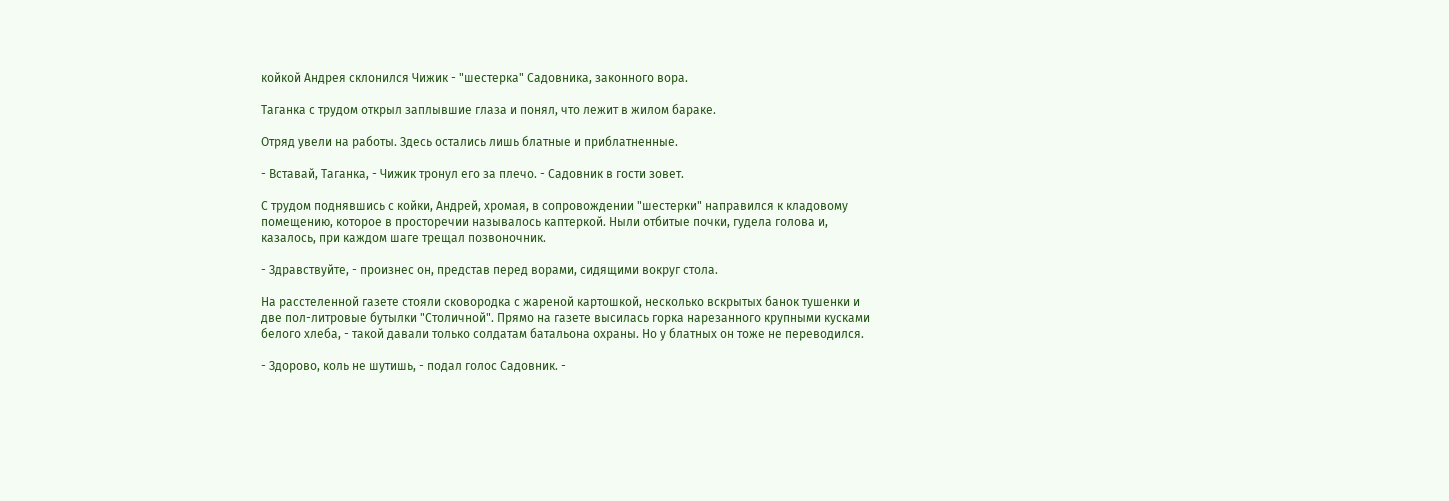койкой Андрея склонился Чижик - "шестерка" Садовника, законного вора.

Таганка с трудом открыл заплывшие глаза и понял, что лежит в жилом бараке.

Отряд увели на работы. Здесь остались лишь блатные и приблатненные.

- Вставай, Таганка, - Чижик тронул его за плечо. - Садовник в гости зовет.

С трудом поднявшись с койки, Андрей, хромая, в сопровождении "шестерки" направился к кладовому помещению, которое в просторечии называлось каптеркой. Ныли отбитые почки, гудела голова и, казалось, при каждом шаге трещал позвоночник.

- Здравствуйте, - произнес он, представ перед ворами, сидящими вокруг стола.

На расстеленной газете стояли сковородка с жареной картошкой, несколько вскрытых банок тушенки и две пол-литровые бутылки "Столичной". Прямо на газете высилась горка нарезанного крупными кусками белого хлеба, - такой давали только солдатам батальона охраны. Но у блатных он тоже не переводился.

- Здорово, коль не шутишь, - подал голос Садовник. -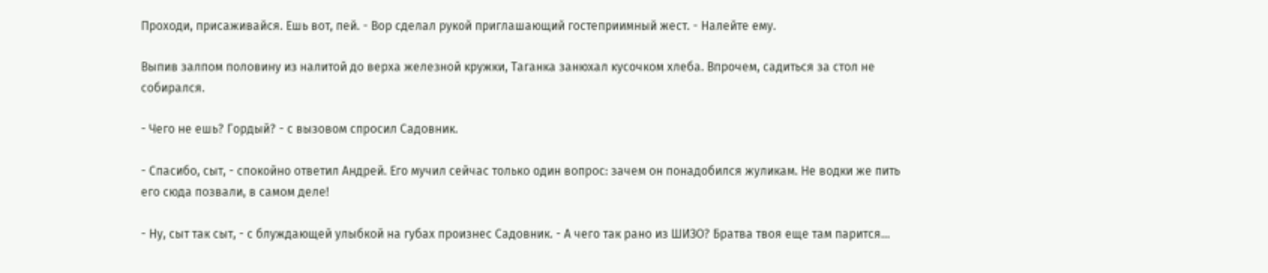Проходи, присаживайся. Ешь вот, пей. - Вор сделал рукой приглашающий гостеприимный жест. - Налейте ему.

Выпив залпом половину из налитой до верха железной кружки, Таганка занюхал кусочком хлеба. Впрочем, садиться за стол не собирался.

- Чего не ешь? Гордый? - с вызовом спросил Садовник.

- Спасибо, сыт, - спокойно ответил Андрей. Его мучил сейчас только один вопрос: зачем он понадобился жуликам. Не водки же пить его сюда позвали, в самом деле!

- Ну, сыт так сыт, - с блуждающей улыбкой на губах произнес Садовник. - А чего так рано из ШИЗО? Братва твоя еще там парится…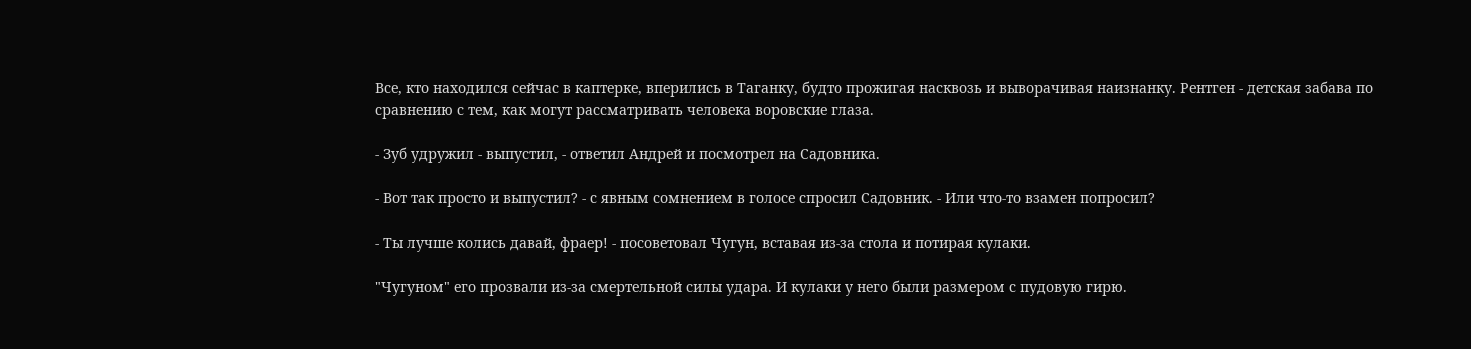Все, кто находился сейчас в каптерке, вперились в Таганку, будто прожигая насквозь и выворачивая наизнанку. Рентген - детская забава по сравнению с тем, как могут рассматривать человека воровские глаза.

- Зуб удружил - выпустил, - ответил Андрей и посмотрел на Садовника.

- Вот так просто и выпустил? - с явным сомнением в голосе спросил Садовник. - Или что-то взамен попросил?

- Ты лучше колись давай, фраер! - посоветовал Чугун, вставая из-за стола и потирая кулаки.

"Чугуном" его прозвали из-за смертельной силы удара. И кулаки у него были размером с пудовую гирю.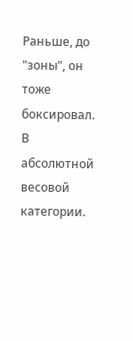Раньше, до "зоны", он тоже боксировал. В абсолютной весовой категории.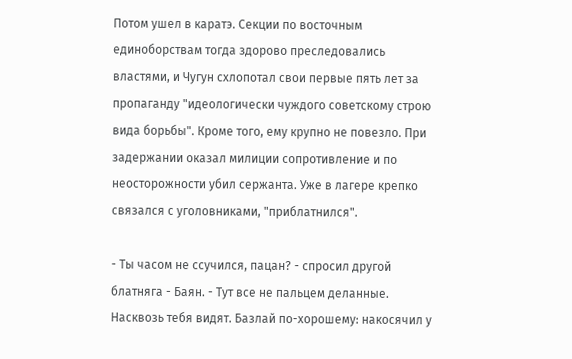Потом ушел в каратэ. Секции по восточным единоборствам тогда здорово преследовались властями, и Чугун схлопотал свои первые пять лет за пропаганду "идеологически чуждого советскому строю вида борьбы". Кроме того, ему крупно не повезло. При задержании оказал милиции сопротивление и по неосторожности убил сержанта. Уже в лагере крепко связался с уголовниками, "приблатнился".

- Ты часом не ссучился, пацан? - спросил другой блатняга - Баян. - Тут все не пальцем деланные. Насквозь тебя видят. Базлай по-хорошему: накосячил у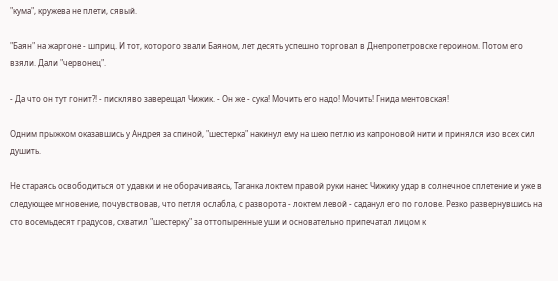"кума", кружева не плети, сявый.

"Баян" на жаргоне - шприц. И тот, которого звали Баяном, лет десять успешно торговал в Днепропетровске героином. Потом его взяли. Дали "червонец".

- Да что он тут гонит?! - пискляво заверещал Чижик. - Он же - сука! Мочить его надо! Мочить! Гнида ментовская!

Одним прыжком оказавшись у Андрея за спиной, "шестерка" накинул ему на шею петлю из капроновой нити и принялся изо всех сил душить.

Не стараясь освободиться от удавки и не оборачиваясь, Таганка локтем правой руки нанес Чижику удар в солнечное сплетение и уже в следующее мгновение, почувствовав, что петля ослабла, с разворота - локтем левой - саданул его по голове. Резко развернувшись на сто восемьдесят градусов, схватил "шестерку" за оттопыренные уши и основательно припечатал лицом к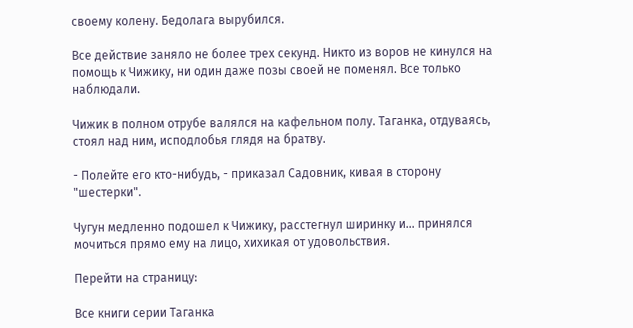своему колену. Бедолага вырубился.

Все действие заняло не более трех секунд. Никто из воров не кинулся на помощь к Чижику, ни один даже позы своей не поменял. Все только наблюдали.

Чижик в полном отрубе валялся на кафельном полу. Таганка, отдуваясь, стоял над ним, исподлобья глядя на братву.

- Полейте его кто-нибудь, - приказал Садовник, кивая в сторону "шестерки".

Чугун медленно подошел к Чижику, расстегнул ширинку и… принялся мочиться прямо ему на лицо, хихикая от удовольствия.

Перейти на страницу:

Все книги серии Таганка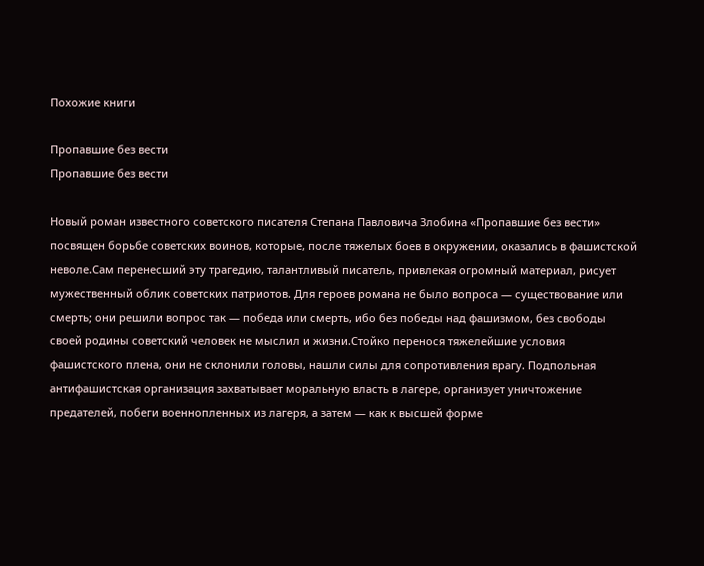Похожие книги

Пропавшие без вести
Пропавшие без вести

Новый роман известного советского писателя Степана Павловича Злобина «Пропавшие без вести» посвящен борьбе советских воинов, которые, после тяжелых боев в окружении, оказались в фашистской неволе.Сам перенесший эту трагедию, талантливый писатель, привлекая огромный материал, рисует мужественный облик советских патриотов. Для героев романа не было вопроса — существование или смерть; они решили вопрос так — победа или смерть, ибо без победы над фашизмом, без свободы своей родины советский человек не мыслил и жизни.Стойко перенося тяжелейшие условия фашистского плена, они не склонили головы, нашли силы для сопротивления врагу. Подпольная антифашистская организация захватывает моральную власть в лагере, организует уничтожение предателей, побеги военнопленных из лагеря, а затем — как к высшей форме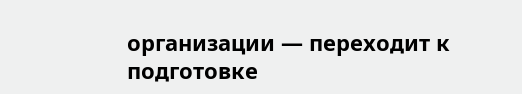организации — переходит к подготовке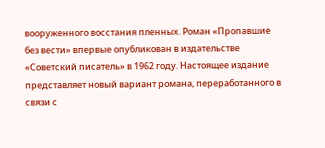вооруженного восстания пленных. Роман «Пропавшие без вести» впервые опубликован в издательстве «Советский писатель» в 1962 году. Настоящее издание представляет новый вариант романа, переработанного в связи с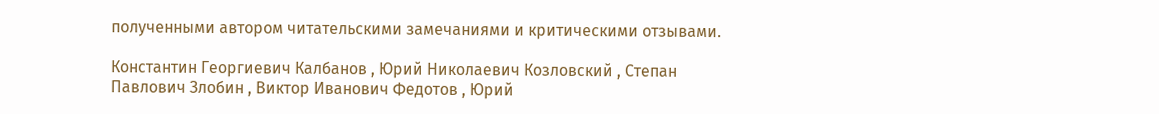полученными автором читательскими замечаниями и критическими отзывами.

Константин Георгиевич Калбанов , Юрий Николаевич Козловский , Степан Павлович Злобин , Виктор Иванович Федотов , Юрий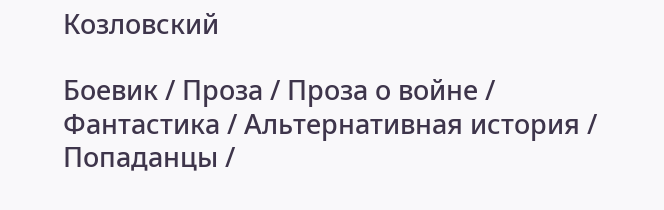Козловский

Боевик / Проза / Проза о войне / Фантастика / Альтернативная история / Попаданцы /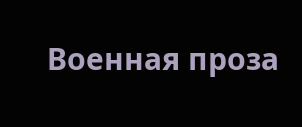Военная проза